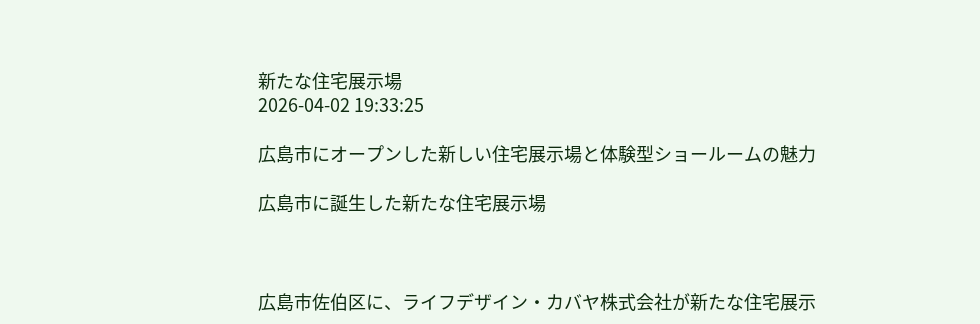新たな住宅展示場
2026-04-02 19:33:25

広島市にオープンした新しい住宅展示場と体験型ショールームの魅力

広島市に誕生した新たな住宅展示場



広島市佐伯区に、ライフデザイン・カバヤ株式会社が新たな住宅展示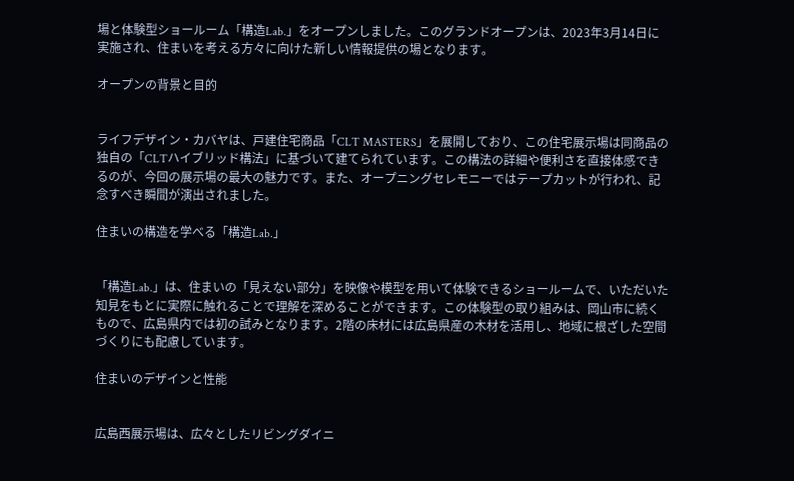場と体験型ショールーム「構造Lab.」をオープンしました。このグランドオープンは、2023年3月14日に実施され、住まいを考える方々に向けた新しい情報提供の場となります。

オープンの背景と目的


ライフデザイン・カバヤは、戸建住宅商品「CLT MASTERS」を展開しており、この住宅展示場は同商品の独自の「CLTハイブリッド構法」に基づいて建てられています。この構法の詳細や便利さを直接体感できるのが、今回の展示場の最大の魅力です。また、オープニングセレモニーではテープカットが行われ、記念すべき瞬間が演出されました。

住まいの構造を学べる「構造Lab.」


「構造Lab.」は、住まいの「見えない部分」を映像や模型を用いて体験できるショールームで、いただいた知見をもとに実際に触れることで理解を深めることができます。この体験型の取り組みは、岡山市に続くもので、広島県内では初の試みとなります。2階の床材には広島県産の木材を活用し、地域に根ざした空間づくりにも配慮しています。

住まいのデザインと性能


広島西展示場は、広々としたリビングダイニ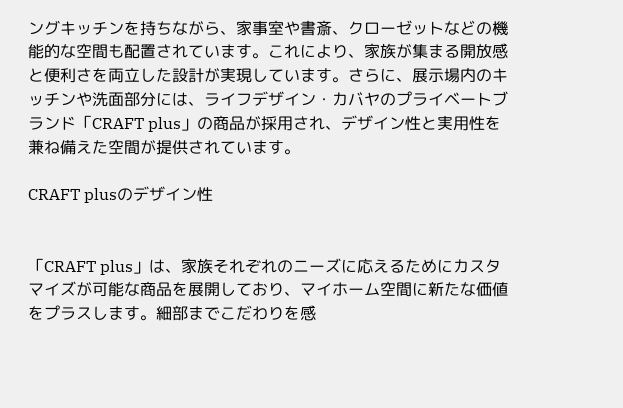ングキッチンを持ちながら、家事室や書斎、クローゼットなどの機能的な空間も配置されています。これにより、家族が集まる開放感と便利さを両立した設計が実現しています。さらに、展示場内のキッチンや洗面部分には、ライフデザイン・カバヤのプライベートブランド「CRAFT plus」の商品が採用され、デザイン性と実用性を兼ね備えた空間が提供されています。

CRAFT plusのデザイン性


「CRAFT plus」は、家族それぞれのニーズに応えるためにカスタマイズが可能な商品を展開しており、マイホーム空間に新たな価値をプラスします。細部までこだわりを感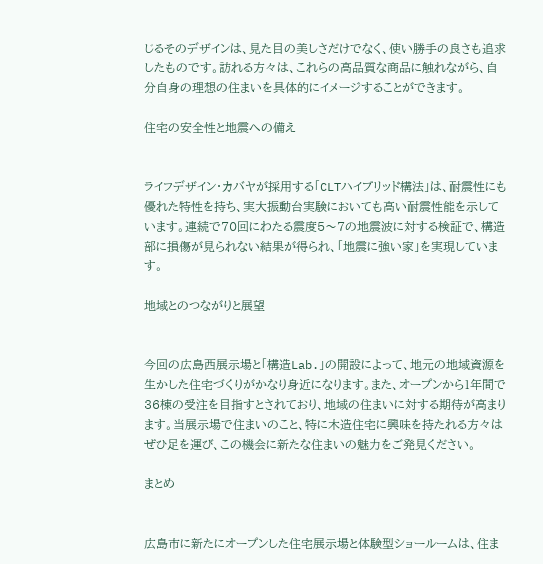じるそのデザインは、見た目の美しさだけでなく、使い勝手の良さも追求したものです。訪れる方々は、これらの高品質な商品に触れながら、自分自身の理想の住まいを具体的にイメージすることができます。

住宅の安全性と地震への備え


ライフデザイン・カバヤが採用する「CLTハイブリッド構法」は、耐震性にも優れた特性を持ち、実大振動台実験においても高い耐震性能を示しています。連続で70回にわたる震度5〜7の地震波に対する検証で、構造部に損傷が見られない結果が得られ、「地震に強い家」を実現しています。

地域とのつながりと展望


今回の広島西展示場と「構造Lab.」の開設によって、地元の地域資源を生かした住宅づくりがかなり身近になります。また、オープンから1年間で36棟の受注を目指すとされており、地域の住まいに対する期待が高まります。当展示場で住まいのこと、特に木造住宅に興味を持たれる方々はぜひ足を運び、この機会に新たな住まいの魅力をご発見ください。

まとめ


広島市に新たにオープンした住宅展示場と体験型ショールームは、住ま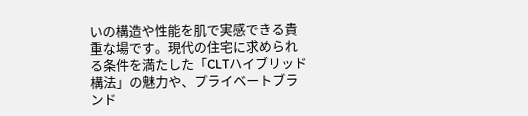いの構造や性能を肌で実感できる貴重な場です。現代の住宅に求められる条件を満たした「CLTハイブリッド構法」の魅力や、プライベートブランド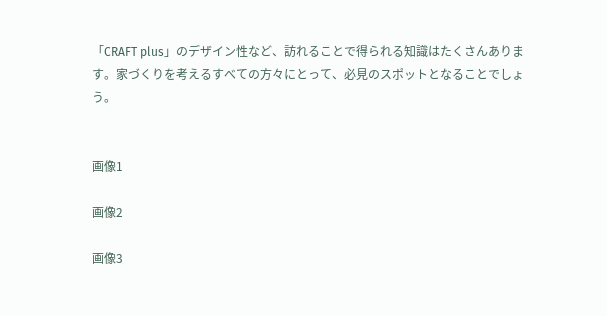「CRAFT plus」のデザイン性など、訪れることで得られる知識はたくさんあります。家づくりを考えるすべての方々にとって、必見のスポットとなることでしょう。


画像1

画像2

画像3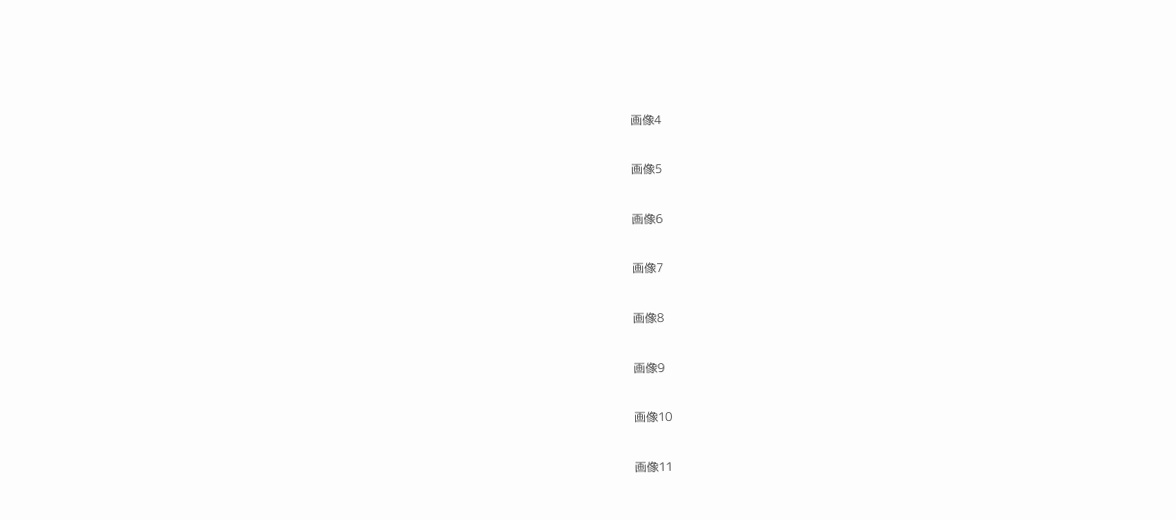画像4

画像5

画像6

画像7

画像8

画像9

画像10

画像11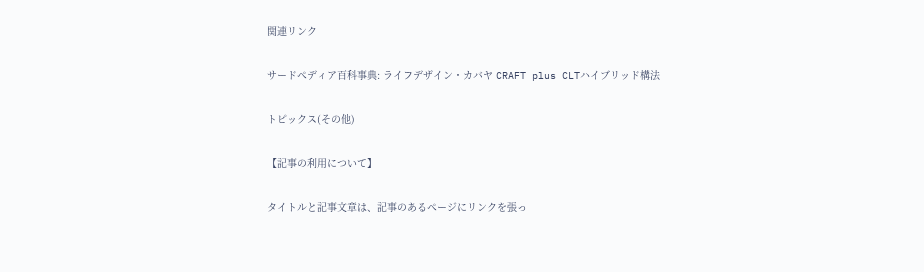関連リンク

サードペディア百科事典: ライフデザイン・カバヤ CRAFT plus CLTハイブリッド構法

トピックス(その他)

【記事の利用について】

タイトルと記事文章は、記事のあるページにリンクを張っ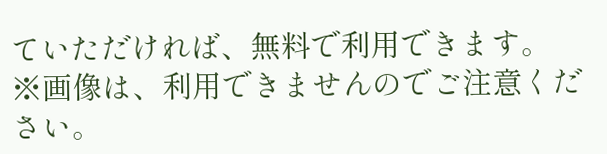ていただければ、無料で利用できます。
※画像は、利用できませんのでご注意ください。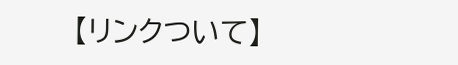【リンクついて】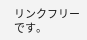リンクフリーです。